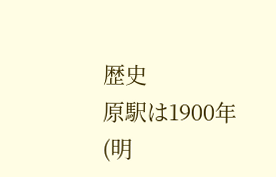歴史
原駅は1900年(明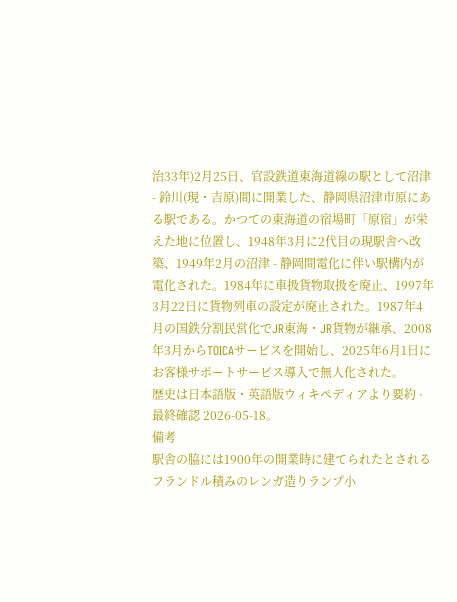治33年)2月25日、官設鉄道東海道線の駅として沼津 - 鈴川(現・吉原)間に開業した、静岡県沼津市原にある駅である。かつての東海道の宿場町「原宿」が栄えた地に位置し、1948年3月に2代目の現駅舎へ改築、1949年2月の沼津 - 静岡間電化に伴い駅構内が電化された。1984年に車扱貨物取扱を廃止、1997年3月22日に貨物列車の設定が廃止された。1987年4月の国鉄分割民営化でJR東海・JR貨物が継承、2008年3月からTOICAサービスを開始し、2025年6月1日にお客様サポートサービス導入で無人化された。
歴史は日本語版・英語版ウィキペディアより要約 · 最終確認 2026-05-18。
備考
駅舎の脇には1900年の開業時に建てられたとされるフランドル積みのレンガ造りランプ小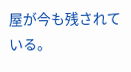屋が今も残されている。